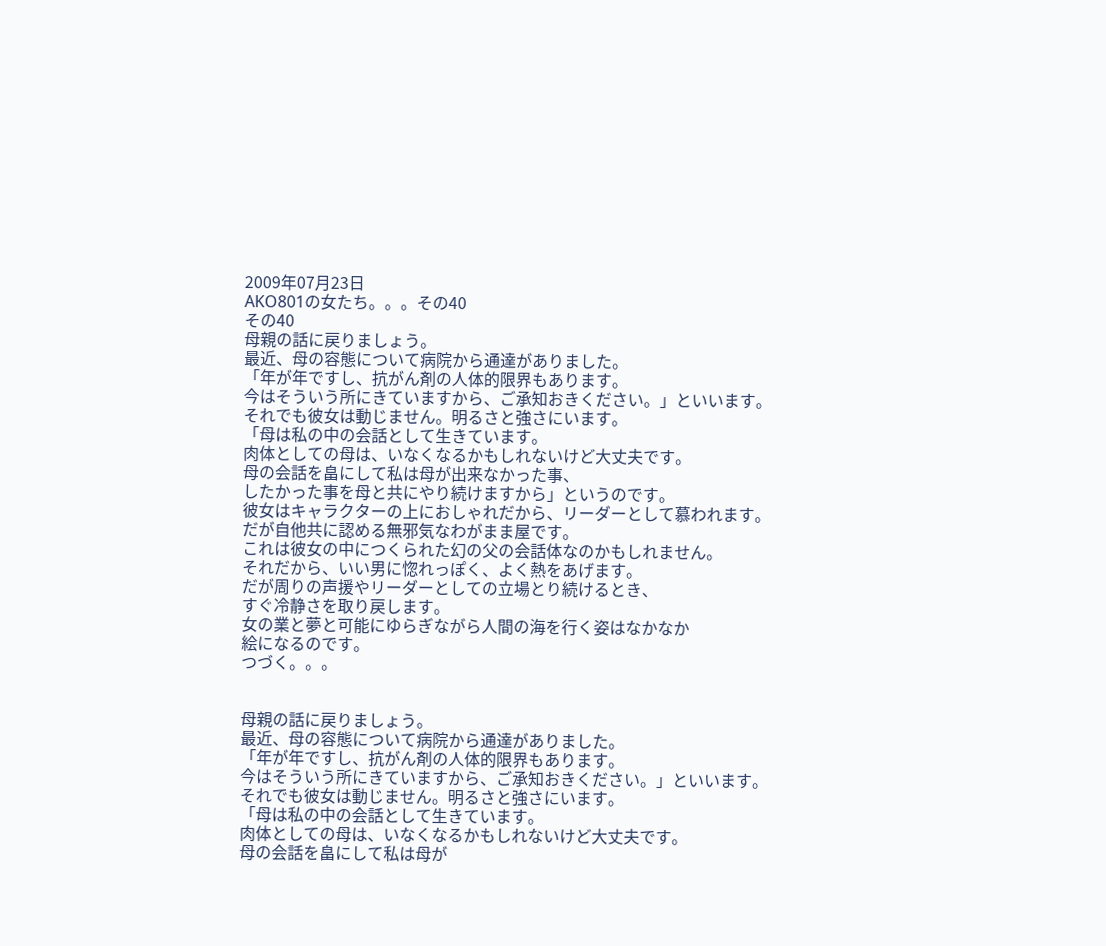2009年07月23日
AKO801の女たち。。。その40
その40
母親の話に戻りましょう。
最近、母の容態について病院から通達がありました。
「年が年ですし、抗がん剤の人体的限界もあります。
今はそういう所にきていますから、ご承知おきください。」といいます。
それでも彼女は動じません。明るさと強さにいます。
「母は私の中の会話として生きています。
肉体としての母は、いなくなるかもしれないけど大丈夫です。
母の会話を畠にして私は母が出来なかった事、
したかった事を母と共にやり続けますから」というのです。
彼女はキャラクターの上におしゃれだから、リーダーとして慕われます。
だが自他共に認める無邪気なわがまま屋です。
これは彼女の中につくられた幻の父の会話体なのかもしれません。
それだから、いい男に惚れっぽく、よく熱をあげます。
だが周りの声援やリーダーとしての立場とり続けるとき、
すぐ冷静さを取り戻します。
女の業と夢と可能にゆらぎながら人間の海を行く姿はなかなか
絵になるのです。
つづく。。。


母親の話に戻りましょう。
最近、母の容態について病院から通達がありました。
「年が年ですし、抗がん剤の人体的限界もあります。
今はそういう所にきていますから、ご承知おきください。」といいます。
それでも彼女は動じません。明るさと強さにいます。
「母は私の中の会話として生きています。
肉体としての母は、いなくなるかもしれないけど大丈夫です。
母の会話を畠にして私は母が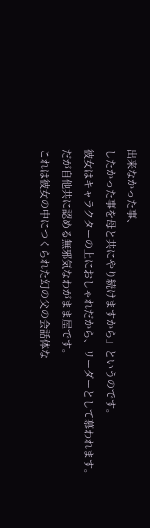出来なかった事、
したかった事を母と共にやり続けますから」というのです。
彼女はキャラクターの上におしゃれだから、リーダーとして慕われます。
だが自他共に認める無邪気なわがまま屋です。
これは彼女の中につくられた幻の父の会話体な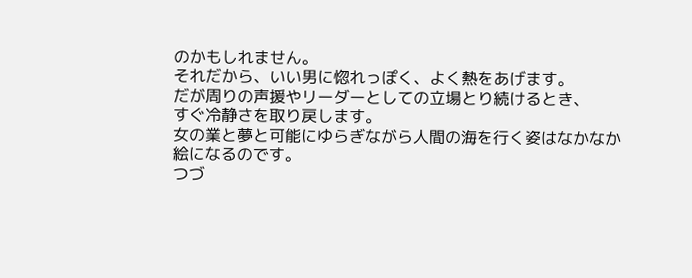のかもしれません。
それだから、いい男に惚れっぽく、よく熱をあげます。
だが周りの声援やリーダーとしての立場とり続けるとき、
すぐ冷静さを取り戻します。
女の業と夢と可能にゆらぎながら人間の海を行く姿はなかなか
絵になるのです。
つづ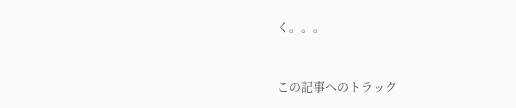く。。。



この記事へのトラック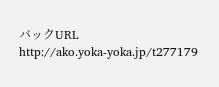バックURL
http://ako.yoka-yoka.jp/t277179